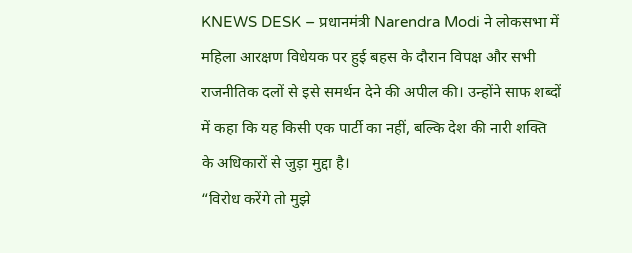KNEWS DESK – प्रधानमंत्री Narendra Modi ने लोकसभा में महिला आरक्षण विधेयक पर हुई बहस के दौरान विपक्ष और सभी राजनीतिक दलों से इसे समर्थन देने की अपील की। उन्होंने साफ शब्दों में कहा कि यह किसी एक पार्टी का नहीं, बल्कि देश की नारी शक्ति के अधिकारों से जुड़ा मुद्दा है।
“विरोध करेंगे तो मुझे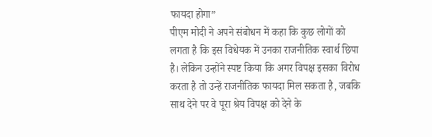फायदा होगा”
पीएम मोदी ने अपने संबोधन में कहा कि कुछ लोगों को लगता है कि इस विधेयक में उनका राजनीतिक स्वार्थ छिपा है। लेकिन उन्होंने स्पष्ट किया कि अगर विपक्ष इसका विरोध करता है तो उन्हें राजनीतिक फायदा मिल सकता है, जबकि साथ देने पर वे पूरा श्रेय विपक्ष को देने के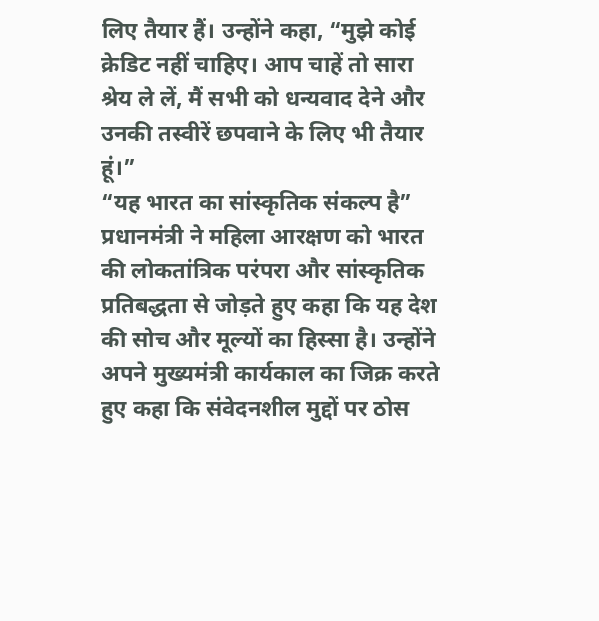लिए तैयार हैं। उन्होंने कहा, “मुझे कोई क्रेडिट नहीं चाहिए। आप चाहें तो सारा श्रेय ले लें, मैं सभी को धन्यवाद देने और उनकी तस्वीरें छपवाने के लिए भी तैयार हूं।”
“यह भारत का सांस्कृतिक संकल्प है”
प्रधानमंत्री ने महिला आरक्षण को भारत की लोकतांत्रिक परंपरा और सांस्कृतिक प्रतिबद्धता से जोड़ते हुए कहा कि यह देश की सोच और मूल्यों का हिस्सा है। उन्होंने अपने मुख्यमंत्री कार्यकाल का जिक्र करते हुए कहा कि संवेदनशील मुद्दों पर ठोस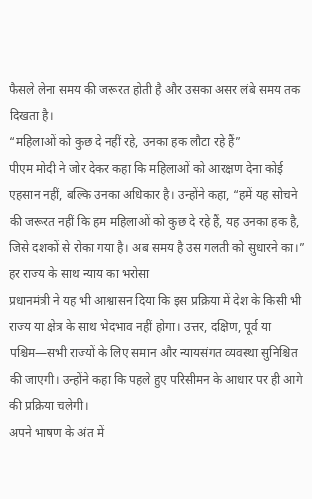फैसले लेना समय की जरूरत होती है और उसका असर लंबे समय तक दिखता है।
“महिलाओं को कुछ दे नहीं रहे, उनका हक लौटा रहे हैं”
पीएम मोदी ने जोर देकर कहा कि महिलाओं को आरक्षण देना कोई एहसान नहीं, बल्कि उनका अधिकार है। उन्होंने कहा, “हमें यह सोचने की जरूरत नहीं कि हम महिलाओं को कुछ दे रहे हैं, यह उनका हक है, जिसे दशकों से रोका गया है। अब समय है उस गलती को सुधारने का।”
हर राज्य के साथ न्याय का भरोसा
प्रधानमंत्री ने यह भी आश्वासन दिया कि इस प्रक्रिया में देश के किसी भी राज्य या क्षेत्र के साथ भेदभाव नहीं होगा। उत्तर, दक्षिण, पूर्व या पश्चिम—सभी राज्यों के लिए समान और न्यायसंगत व्यवस्था सुनिश्चित की जाएगी। उन्होंने कहा कि पहले हुए परिसीमन के आधार पर ही आगे की प्रक्रिया चलेगी।
अपने भाषण के अंत में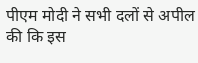पीएम मोदी ने सभी दलों से अपील की कि इस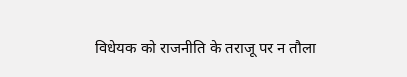विधेयक को राजनीति के तराजू पर न तौला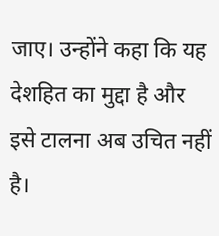जाए। उन्होंने कहा कि यह देशहित का मुद्दा है और इसे टालना अब उचित नहीं है।